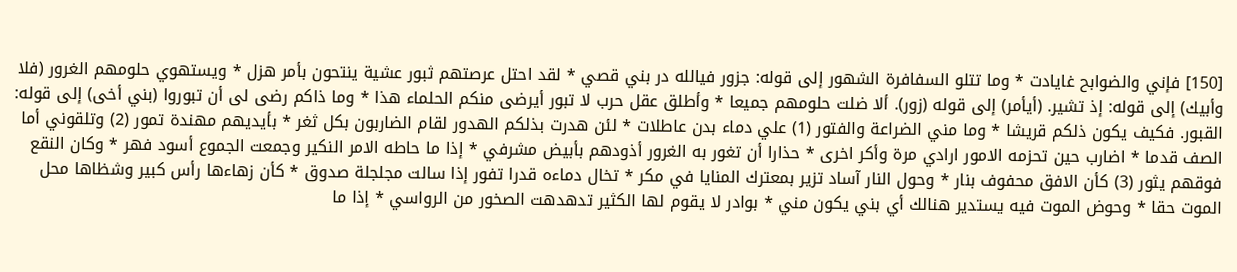[150] فإني والضوابح غايادت * وما تتلو السفافرة الشهور إلى قوله: جزور فيالله در بني قصي * لقد احتل عرصتهم ثبور عشية ينتحون بأمر هزل * ويستهوي حلومهم الغرور (فلا وأبيك) إلى قوله: إذ تشير. (أيأمر) إلى قوله (زور). ألا ضلت حلومهم جميعا * وأطلق عقل حرب لا تبور أيرضى منكم الحلماء هذا * وما ذاكم رضى لى أن تبوروا (بني أخى) إلى قوله: القبور. فكيف يكون ذلكم قريشا * وما مني الضراعة والفتور (1) علي دماء بدن عاطلات * لئن هدرت بذلكم الهدور لقام الضاربون بكل ثغر * بأيديهم مهندة تمور (2) وتلقوني أما الصف قدما * اضارب حين تحزمه الامور ارادي مرة وأكر اخرى * حذارا أن تغور به الغرور أذودهم بأبيض مشرفي * إذا ما حاطه الامر النكير وجمعت الجموع أسود فهر * وكان النقع فوقهم يثور (3) كأن الافق محفوف بنار * وحول النار آساد تزير بمعترك المنايا في مكر * تخال دماءه قدرا تفور إذا سالت مجلجلة صدوق * كأن زهاءها رأس كبير وشظاها محل الموت حقا * وحوض الموت فيه يستدير هنالك أي بني يكون مني * بوادر لا يقوم لها الكثير تدهدهت الصخور من الرواسي * إذا ما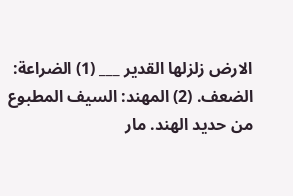الارض زلزلها القدير ___ (1) الضراعة: الضعف. (2) المهند: السيف المطبوع من حديد الهند. مار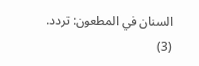السنان في المطعون: تردد. (3)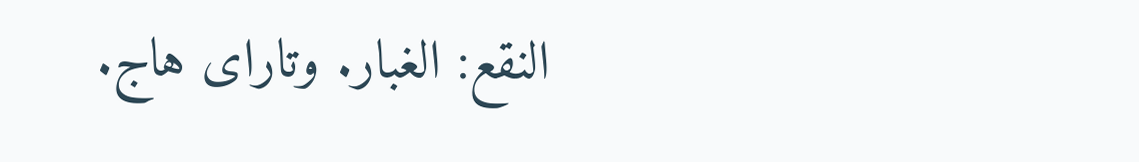النقع: الغبار. وتاراى هاج.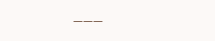___